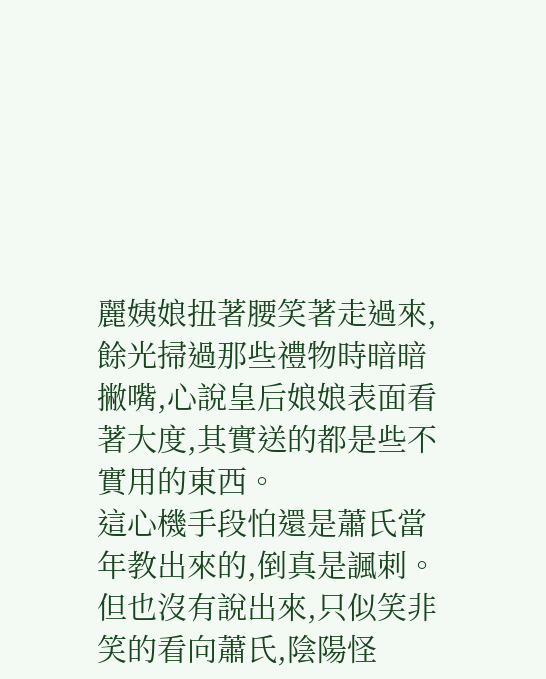麗姨娘扭著腰笑著走過來,餘光掃過那些禮物時暗暗撇嘴,心說皇后娘娘表面看著大度,其實送的都是些不實用的東西。
這心機手段怕還是蕭氏當年教出來的,倒真是諷刺。
但也沒有說出來,只似笑非笑的看向蕭氏,陰陽怪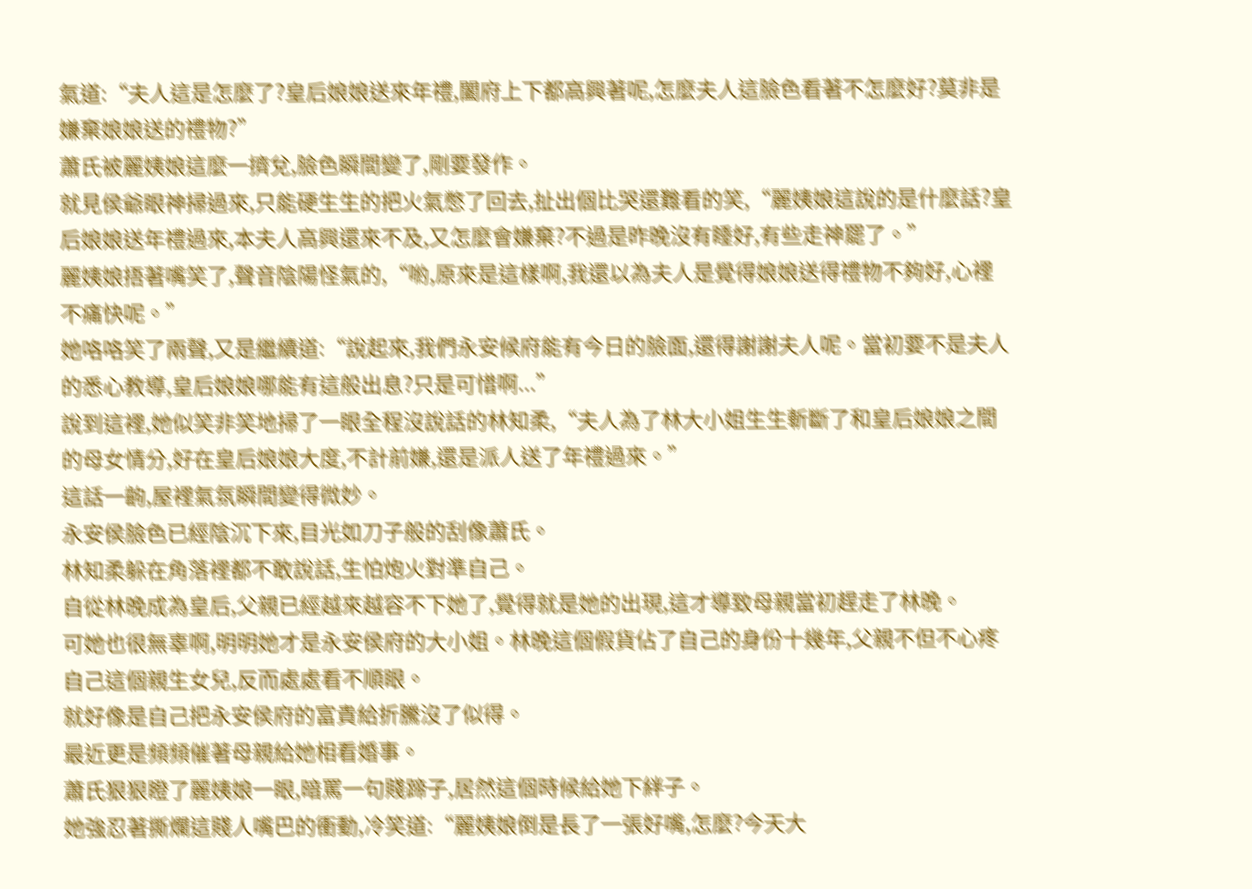氣道:“夫人這是怎麼了?皇后娘娘送來年禮,闔府上下都高興著呢,怎麼夫人這臉色看著不怎麼好?莫非是嫌棄娘娘送的禮物?”
蕭氏被麗姨娘這麼一擠兌,臉色瞬間變了,剛要發作。
就見侯爺眼神掃過來,只能硬生生的把火氣憋了回去,扯出個比哭還難看的笑,“麗姨娘這說的是什麼話?皇后娘娘送年禮過來,本夫人高興還來不及,又怎麼會嫌棄?不過是昨晚沒有睡好,有些走神罷了。”
麗姨娘捂著嘴笑了,聲音陰陽怪氣的,“喲,原來是這樣啊,我還以為夫人是覺得娘娘送得禮物不夠好,心裡不痛快呢。”
她咯咯笑了兩聲,又是繼續道:“說起來,我們永安候府能有今日的臉面,還得謝謝夫人呢。當初要不是夫人的悉心教導,皇后娘娘哪能有這般出息?只是可惜啊...”
說到這裡,她似笑非笑地掃了一眼全程沒說話的林知柔,“夫人為了林大小姐生生斬斷了和皇后娘娘之間的母女情分,好在皇后娘娘大度,不計前嫌,還是派人送了年禮過來。”
這話一齣,屋裡氣氛瞬間變得微妙。
永安侯臉色已經陰沉下來,目光如刀子般的刮像蕭氏。
林知柔躲在角落裡都不敢說話,生怕炮火對準自己。
自從林晚成為皇后,父親已經越來越容不下她了,覺得就是她的出現,這才導致母親當初趕走了林晚。
可她也很無辜啊,明明她才是永安侯府的大小姐。林晚這個假貨佔了自己的身份十幾年,父親不但不心疼自己這個親生女兒,反而處處看不順眼。
就好像是自己把永安侯府的富貴給折騰沒了似得。
最近更是頻頻催著母親給她相看婚事。
蕭氏狠狠瞪了麗姨娘一眼,暗罵一句賤蹄子,居然這個時候給她下絆子。
她強忍著撕爛這賤人嘴巴的衝動,冷笑道:“麗姨娘倒是長了一張好嘴,怎麼?今天大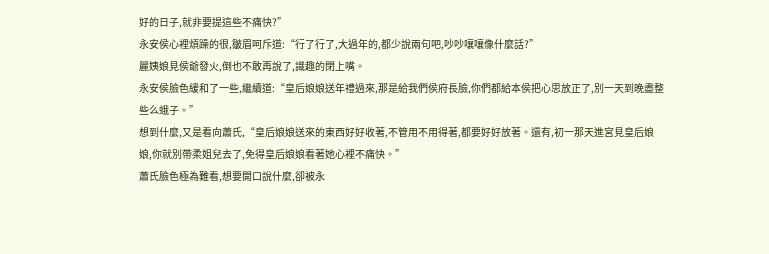好的日子,就非要提這些不痛快?”
永安侯心裡煩躁的很,皺眉呵斥道:“行了行了,大過年的,都少說兩句吧,吵吵嚷嚷像什麼話?”
麗姨娘見侯爺發火,倒也不敢再說了,識趣的閉上嘴。
永安侯臉色緩和了一些,繼續道:“皇后娘娘送年禮過來,那是給我們侯府長臉,你們都給本侯把心思放正了,別一天到晚盡整些么蛾子。”
想到什麼,又是看向蕭氏,“皇后娘娘送來的東西好好收著,不管用不用得著,都要好好放著。還有,初一那天進宮見皇后娘娘,你就別帶柔姐兒去了,免得皇后娘娘看著她心裡不痛快。”
蕭氏臉色極為難看,想要開口說什麼,卻被永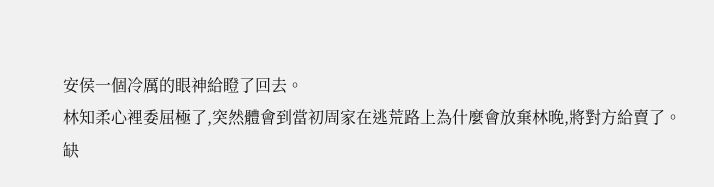安侯一個冷厲的眼神給瞪了回去。
林知柔心裡委屈極了,突然體會到當初周家在逃荒路上為什麼會放棄林晚,將對方給賣了。
缺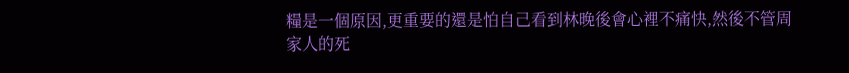糧是一個原因,更重要的還是怕自己看到林晚後會心裡不痛快,然後不管周家人的死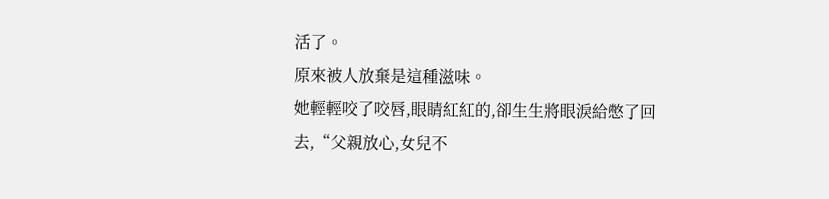活了。
原來被人放棄是這種滋味。
她輕輕咬了咬唇,眼睛紅紅的,卻生生將眼淚給憋了回去,“父親放心,女兒不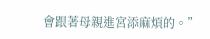會跟著母親進宮添麻煩的。”